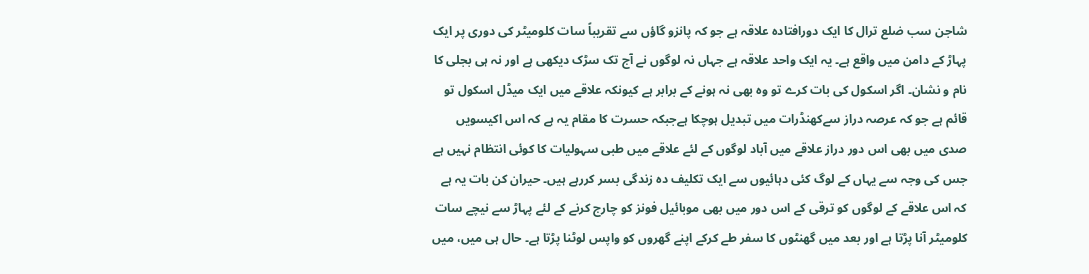شاجن سب ضلع ترال کا ایک دورافتادہ علاقہ ہے جو کہ پانزو گاؤں سے تقریباً سات کلومیٹر کی دوری پر ایک پہاڑ کے دامن میں واقع ہے۔ یہ ایک واحد علاقہ ہے جہاں نہ لوگوں نے آج تک سڑک دیکھی ہے اور نہ ہی بجلی کا نام و نشان۔ اگر اسکول کی بات کرے تو وہ بھی نہ ہونے کے برابر ہے کیونکہ علاقے میں ایک میڈل اسکول تو قائم ہے جو کہ عرصہ دراز سےکھنڈرات میں تبدیل ہوچکا ہےجبکہ حسرت کا مقام یہ ہے کہ اس اکیسویں صدی میں بھی اس دور دراز علاقے میں آباد لوگوں کے لئے علاقے میں طبی سہولیات کا کوئی انتظام نہیں ہے جس کی وجہ سے یہاں کے لوگ کئی دہائیوں سے ایک تکلیف دہ زندگی بسر کررہے ہیں۔ حیران کن بات یہ ہے کہ اس علاقے کے لوگوں کو ترقی کے اس دور میں بھی موبائیل فونز کو چارج کرنے کے لئے پہاڑ سے نیچے سات کلومیٹر آنا پڑتا ہے اور بعد میں گھنٹوں کا سفر طے کرکے اپنے گھروں کو واپس لوٹنا پڑتا ہے۔ حال ہی میں، میں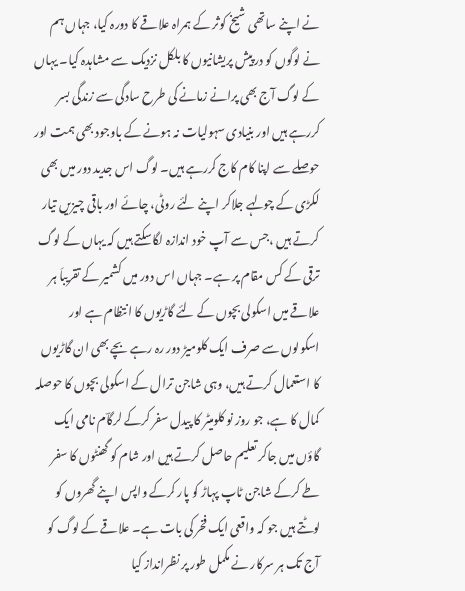نے اپنے ساتھی شیخ کوثر کے ہمراہ علاقے کا دورہ کیا، جہاں ہم نے لوگوں کو درپیش پریشانیوں کا بلکل نزدیک سے مشاہدہ کیا۔ یہاں کے لوگ آج بھی پرانے زمانے کی طرح سادگی سے زندگی بسر کررہے ہیں اور بنیادی سہولیات نہ ہونے کے باوجود بھی ہمت اور حوصلے سے اپنا کام کاج کررہے ہیں۔ لوگ اس جدید دور میں بھی لکڑی کے چولہے جلاکر اپنے لئے روٹی، چائے اور باقی چیزیں تیار کرتے ہیں ،جس سے آپ خود اندازہ لگاسکتے ہیں کہ یہاں کے لوگ ترقی کے کس مقام پر ہے۔ جہاں اس دور میں کشمیر کے تقریباَ ہر علاقے میں اسکولی بچوں کے لئے گاڑیوں کا انتظام ہے اور اسکولوں سے صرف ایک کلومیڑ دور رہ رہے بچے بھی ان گاڑیوں کا استعمال کرتے ہیں، وہی شاجن ترال کے اسکولی بچوں کا حوصلہ کمال کا ہے، جو روز نو کلومیٹر کا پیدل سفر کرکے لرگاؔم نامی ایک گاؤں میں جاکر تعلیم حاصل کرتے ہیں اور شام کو گھنٹوں کا سفر طے کرکے شاجن ٹاپ پہاڑ کو پار کرکے واپس اپنے گھروں کو لوٹتے ہیں جو کہ واقعی ایک فخر کی بات ہے۔ علاقے کے لوگ کو آج تک ہر سرکار نے مکمل طور پر نظرانداز کیا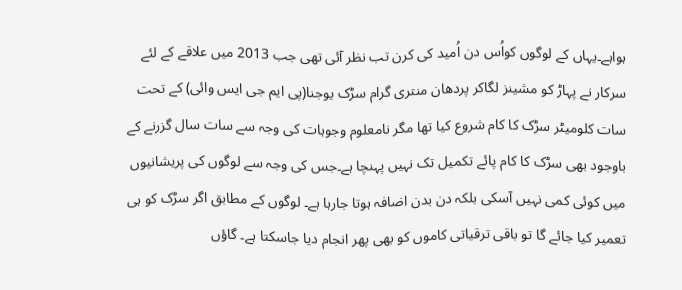ہواہے۔یہاں کے لوگوں کواُس دن اُمید کی کرن تب نظر آئی تھی جب 2013 میں علاقے کے لئے سرکار نے پہاڑ کو مشینز لگاکر پردھان منتری گرام سڑک یوجنا(پی ایم جی ایس وائی) کے تحت سات کلومیٹر سڑک کا کام شروع کیا تھا مگر نامعلوم وجوہات کی وجہ سے سات سال گزرنے کے باوجود بھی سڑک کا کام پائے تکمیل تک نہیں پہنچا ہے۔جس کی وجہ سے لوگوں کی پریشانیوں میں کوئی کمی نہیں آسکی بلکہ دن بدن اضافہ ہوتا جارہا ہے۔ لوگوں کے مطابق اگر سڑک کو ہی تعمیر کیا جائے گا تو باقی ترقیاتی کاموں کو بھی پھر انجام دیا جاسکتا ہے۔ گاؤں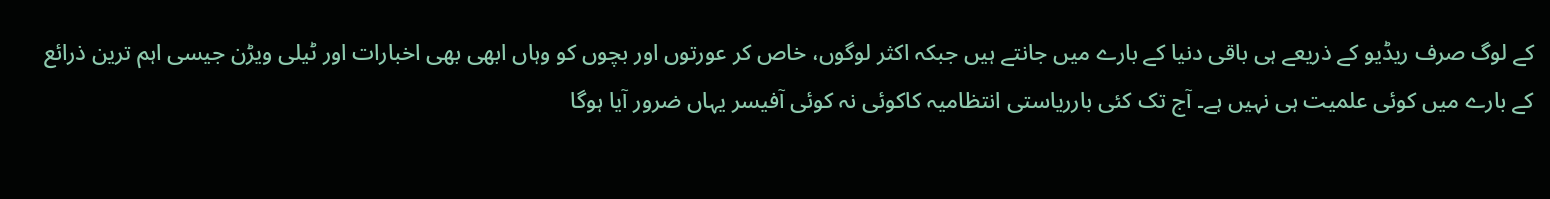کے لوگ صرف ریڈیو کے ذریعے ہی باقی دنیا کے بارے میں جانتے ہیں جبکہ اکثر لوگوں، خاص کر عورتوں اور بچوں کو وہاں ابھی بھی اخبارات اور ٹیلی ویڑن جیسی اہم ترین ذرائع کے بارے میں کوئی علمیت ہی نہیں ہے۔ آج تک کئی بارریاستی انتظامیہ کاکوئی نہ کوئی آفیسر یہاں ضرور آیا ہوگا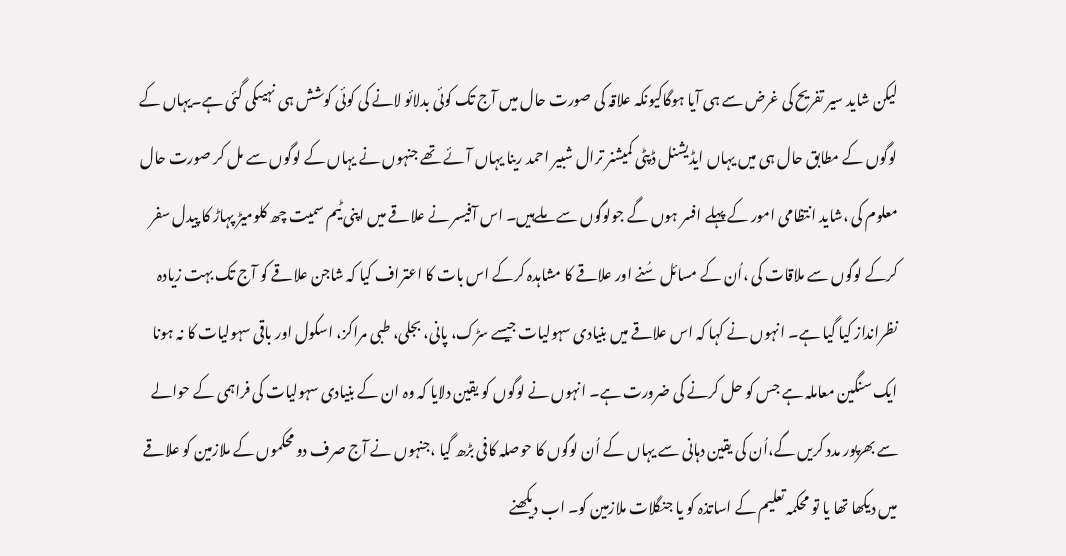لیکن شاید سیر تفریح کی غرض سے ہی آیا ہوگاکیونکہ علاقہ کی صورت حال میں آج تک کوئی بدلائو لانے کی کوئی کوشش ہی نہیںکی گئی ہے۔یہاں کے لوگوں کے مطابق حال ہی میں یہاں ایڈیشنل ڈپٹی کمیشنر ترال شبیر احمد رینا یہاں آئے تھے جنہوں نے یہاں کے لوگوں سے مل کر صورت حال معلوم کی ،شاید انتظامی امور کے پہلے افسر ہوں گے جولوگوں سے ملےہیں۔ اس آفیسر نے علاقے میں اپنی ٹیم سمیت چھ کلومیڑ پہاڑ کا پیدل سفر کرکے لوگوں سے ملاقات کی ،اُن کے مسائل سُنے اور علاقے کا مشاہدہ کرکے اس بات کا اعتراف کیا کہ شاجن علاقے کو آج تک بہت زیادہ نظرانداز کیا گیا ہے۔ انہوں نے کہا کہ اس علاقے میں بنیادی سہولیات جیسے سڑک، پانی، بجلی، طبی مراکز، اسکول اور باقی سہولیات کا نہ ہونا ایک سنگین معاملہ ہے جس کو حل کرنے کی ضرورت ہے۔ انہوں نے لوگوں کو یقین دلایا کہ وہ ان کے بنیادی سہولیات کی فراہمی کے حوالے سے بھرپور مدد کریں گے،اُن کی یقین دہانی سے یہاں کے اُن لوگوں کا حوصلہ کافی بڑھ گیا ،جنہوں نے آج صرف دو محکموں کے ملازمین کو علاقے میں دیکھا تھا یا تو محکمہ تعلیم کے اساتذہ کو یا جنگلات ملازمین کو۔ اب دیکھنے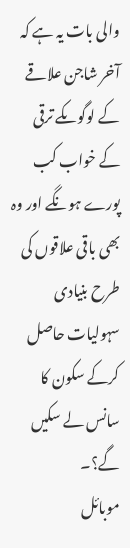والی بات یہ ہے کہ آخر شاجن علاقے کے لوگوںکے ترقی کے خواب کب پورے ہونگے اور وہ بھی باقی علاقوں کی طرح بنیادی سہولیات حاصل کرکے سکون کا سانس لے سکیں گے؟۔
موبائل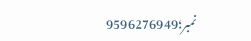نمبر؛9596276949